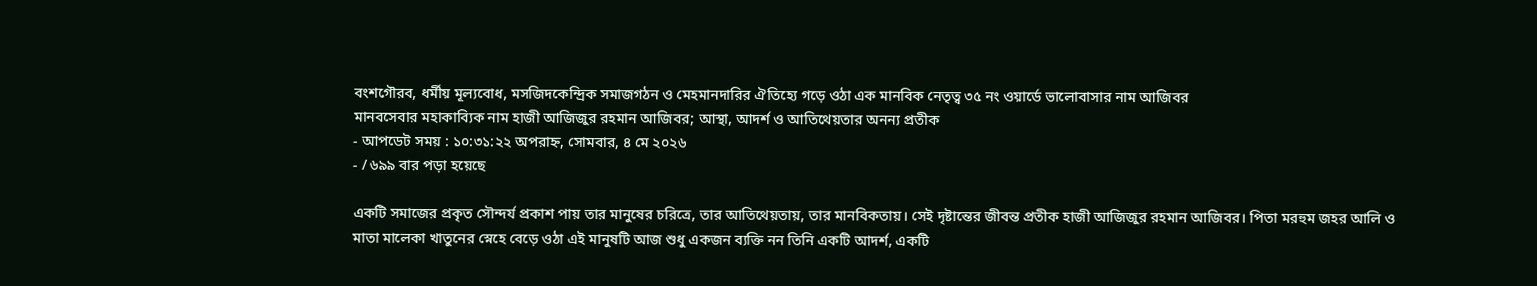বংশগৌরব, ধর্মীয় মূল্যবোধ, মসজিদকেন্দ্রিক সমাজগঠন ও মেহমানদারির ঐতিহ্যে গড়ে ওঠা এক মানবিক নেতৃত্ব ৩৫ নং ওয়ার্ডে ভালোবাসার নাম আজিবর
মানবসেবার মহাকাব্যিক নাম হাজী আজিজুর রহমান আজিবর; আস্থা, আদর্শ ও আতিথেয়তার অনন্য প্রতীক
- আপডেট সময় : ১০:৩১:২২ অপরাহ্ন, সোমবার, ৪ মে ২০২৬
- / ৬৯৯ বার পড়া হয়েছে

একটি সমাজের প্রকৃত সৌন্দর্য প্রকাশ পায় তার মানুষের চরিত্রে, তার আতিথেয়তায়, তার মানবিকতায়। সেই দৃষ্টান্তের জীবন্ত প্রতীক হাজী আজিজুর রহমান আজিবর। পিতা মরহুম জহর আলি ও মাতা মালেকা খাতুনের স্নেহে বেড়ে ওঠা এই মানুষটি আজ শুধু একজন ব্যক্তি নন তিনি একটি আদর্শ, একটি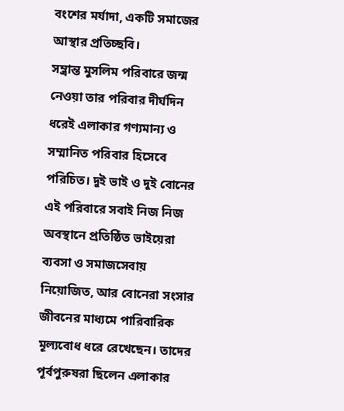বংশের মর্যাদা, একটি সমাজের আস্থার প্রতিচ্ছবি।
সম্ভ্রান্ত মুসলিম পরিবারে জন্ম নেওয়া তার পরিবার দীর্ঘদিন ধরেই এলাকার গণ্যমান্য ও সম্মানিত পরিবার হিসেবে পরিচিত। দুই ভাই ও দুই বোনের এই পরিবারে সবাই নিজ নিজ অবস্থানে প্রতিষ্ঠিত ভাইয়েরা ব্যবসা ও সমাজসেবায় নিয়োজিত, আর বোনেরা সংসার জীবনের মাধ্যমে পারিবারিক মূল্যবোধ ধরে রেখেছেন। তাদের পূর্বপুরুষরা ছিলেন এলাকার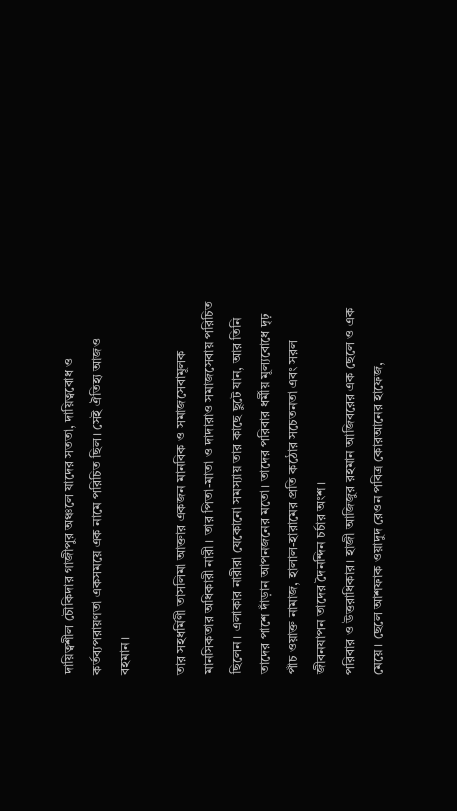দায়িত্বশীল চৌকিদার গাজীপুর অঞ্চলে যাদের সততা, দায়িত্ববোধ ও কর্তব্যপরায়ণতা একসময়ে এক নামে পরিচিত ছিল। সেই ঐতিহ্য আজও বহমান।

তার সহধর্মিণী তাসলিমা আক্তার একজন মানবিক ও সমাজসেবামূলক মানসিকতার অধিকারী নারী। তার পিতা-মাতা ও দাদারাও সমাজসেবায় পরিচিত ছিলেন। এলাকার নারীরা যেকোনো সমস্যায় তার কাছে ছুটে যান, আর তিনি তাদের পাশে দাঁড়ান আপনজনের মতো। তাদের পরিবার ধর্মীয় মূল্যবোধে দৃঢ় পাঁচ ওয়াক্ত নামাজ, হালাল-হারামের প্রতি কঠোর সচেতনতা এবং সরল জীবনযাপন তাদের দৈনন্দিন চর্চার অংশ।
পরিবার ও উত্তরাধিকার। হাজী আজিজুর রহমান আজিবরের এক ছেলে ও এক মেয়ে। ছেলে আশফাক ওয়াদুদ রেওন পবিত্র কোরআনের হাফেজ,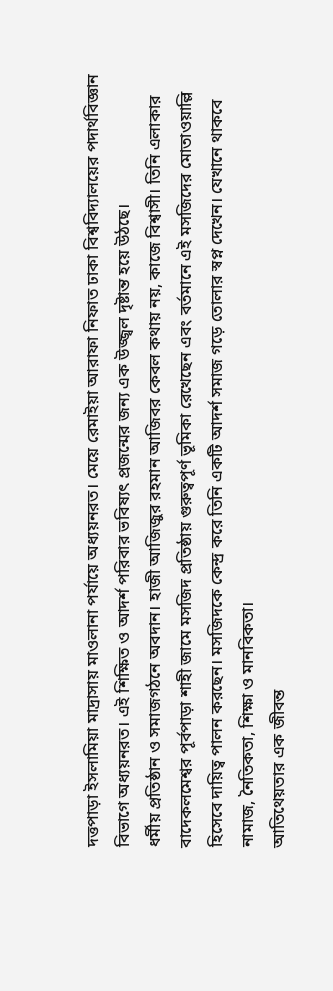দত্তপাড়া ইসলামিয়া মাদ্রাসায় মাওলানা পর্যায়ে অধ্যয়নরত। মেয়ে রেমাইয়া আরাফা নিফাত ঢাকা বিশ্ববিদ্যালয়ের পদার্থবিজ্ঞান বিভাগে অধ্যয়নরত। এই শিক্ষিত ও আদর্শ পরিবার ভবিষ্যৎ প্রজন্মের জন্য এক উজ্জ্বল দৃষ্টান্ত হয়ে উঠছে।
ধর্মীয় প্রতিষ্ঠান ও সমাজগঠনে অবদান। হাজী আজিজুর রহমান আজিবর কেবল কথায় নয়, কাজে বিশ্বাসী। তিনি এলাকার বাদেকলমেশ্বর পূর্বপাড়া শাহী জামে মসজিদ প্রতিষ্ঠায় গুরুত্বপূর্ণ ভূমিকা রেখেছেন এবং বর্তমানে এই মসজিদের মোতাওয়াল্লি হিসেবে দায়িত্ব পালন করছেন। মসজিদকে কেন্দ্র করে তিনি একটি আদর্শ সমাজ গড়ে তোলার স্বপ্ন দেখেন। যেখানে থাকবে নামাজ, নৈতিকতা, শিক্ষা ও মানবিকতা।
আতিথেয়তার এক জীবন্ত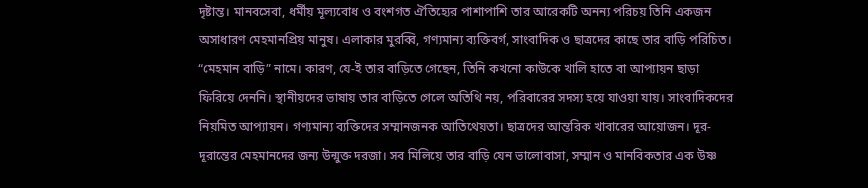দৃষ্টান্ত। মানবসেবা, ধর্মীয় মূল্যবোধ ও বংশগত ঐতিহ্যের পাশাপাশি তার আরেকটি অনন্য পরিচয় তিনি একজন অসাধারণ মেহমানপ্রিয় মানুষ। এলাকার মুরব্বি, গণ্যমান্য ব্যক্তিবর্গ, সাংবাদিক ও ছাত্রদের কাছে তার বাড়ি পরিচিত। “মেহমান বাড়ি” নামে। কারণ, যে-ই তার বাড়িতে গেছেন, তিনি কখনো কাউকে খালি হাতে বা আপ্যায়ন ছাড়া ফিরিয়ে দেননি। স্থানীয়দের ভাষায় তার বাড়িতে গেলে অতিথি নয়, পরিবারের সদস্য হয়ে যাওয়া যায়। সাংবাদিকদের নিয়মিত আপ্যায়ন। গণ্যমান্য ব্যক্তিদের সম্মানজনক আতিথেয়তা। ছাত্রদের আন্তরিক খাবারের আয়োজন। দূর-দূরান্তের মেহমানদের জন্য উন্মুক্ত দরজা। সব মিলিয়ে তার বাড়ি যেন ভালোবাসা, সম্মান ও মানবিকতার এক উষ্ণ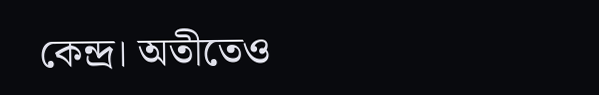কেন্দ্র। অতীতেও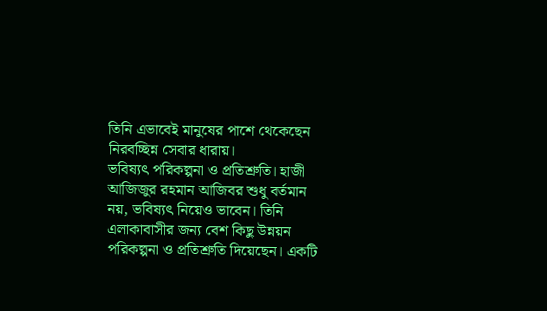তিনি এভাবেই মানুষের পাশে থেকেছেন নিরবচ্ছিন্ন সেবার ধারায়।
ভবিষ্যৎ পরিকল্পনা ও প্রতিশ্রুতি। হাজী আজিজুর রহমান আজিবর শুধু বর্তমান নয়, ভবিষ্যৎ নিয়েও ভাবেন। তিনি এলাকাবাসীর জন্য বেশ কিছু উন্নয়ন পরিকল্পনা ও প্রতিশ্রুতি দিয়েছেন। একটি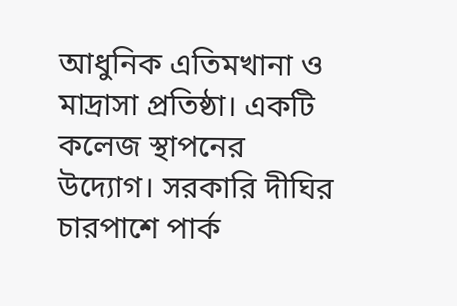আধুনিক এতিমখানা ও মাদ্রাসা প্রতিষ্ঠা। একটি কলেজ স্থাপনের উদ্যোগ। সরকারি দীঘির চারপাশে পার্ক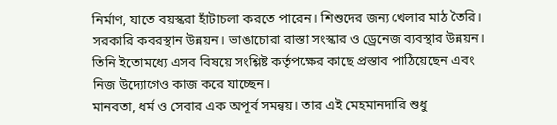নির্মাণ, যাতে বয়স্করা হাঁটাচলা করতে পারেন। শিশুদের জন্য খেলার মাঠ তৈরি। সরকারি কবরস্থান উন্নয়ন। ভাঙাচোরা রাস্তা সংস্কার ও ড্রেনেজ ব্যবস্থার উন্নয়ন। তিনি ইতোমধ্যে এসব বিষয়ে সংশ্লিষ্ট কর্তৃপক্ষের কাছে প্রস্তাব পাঠিয়েছেন এবং নিজ উদ্যোগেও কাজ করে যাচ্ছেন।
মানবতা, ধর্ম ও সেবার এক অপূর্ব সমন্বয়। তার এই মেহমানদারি শুধু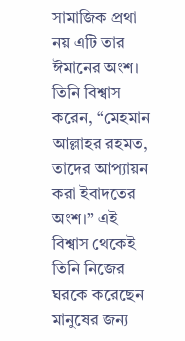সামাজিক প্রথা নয় এটি তার ঈমানের অংশ। তিনি বিশ্বাস করেন, “মেহমান আল্লাহর রহমত, তাদের আপ্যায়ন করা ইবাদতের অংশ।” এই বিশ্বাস থেকেই তিনি নিজের ঘরকে করেছেন মানুষের জন্য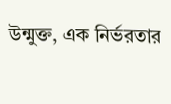উন্মুক্ত, এক নির্ভরতার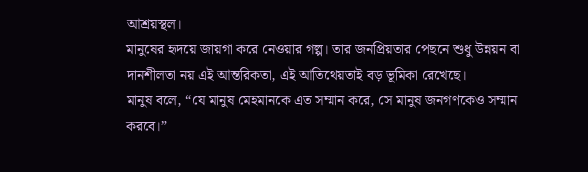আশ্রয়স্থল।
মানুষের হৃদয়ে জায়গা করে নেওয়ার গল্প। তার জনপ্রিয়তার পেছনে শুধু উন্নয়ন বা দানশীলতা নয় এই আন্তরিকতা, এই আতিথেয়তাই বড় ভূমিকা রেখেছে।
মানুষ বলে, “যে মানুষ মেহমানকে এত সম্মান করে, সে মানুষ জনগণকেও সম্মান করবে।”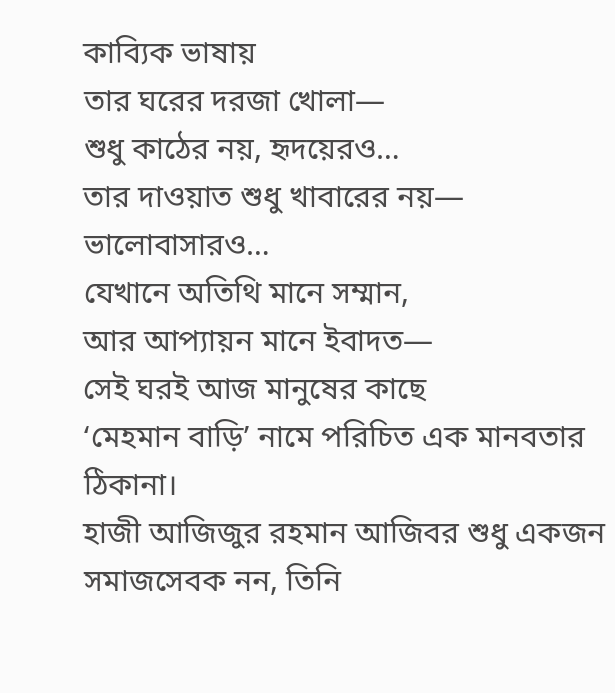কাব্যিক ভাষায়
তার ঘরের দরজা খোলা—
শুধু কাঠের নয়, হৃদয়েরও…
তার দাওয়াত শুধু খাবারের নয়—
ভালোবাসারও…
যেখানে অতিথি মানে সম্মান,
আর আপ্যায়ন মানে ইবাদত—
সেই ঘরই আজ মানুষের কাছে
‘মেহমান বাড়ি’ নামে পরিচিত এক মানবতার ঠিকানা।
হাজী আজিজুর রহমান আজিবর শুধু একজন সমাজসেবক নন, তিনি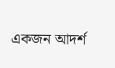একজন আদর্শ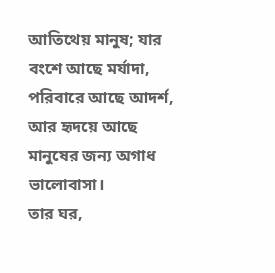আতিথেয় মানুষ; যার বংশে আছে মর্যাদা, পরিবারে আছে আদর্শ, আর হৃদয়ে আছে মানুষের জন্য অগাধ ভালোবাসা।
তার ঘর,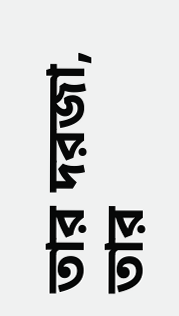তার দরজা, তার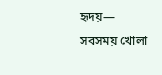হৃদয়—
সবসময় খোলা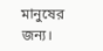মানুষের জন্য।